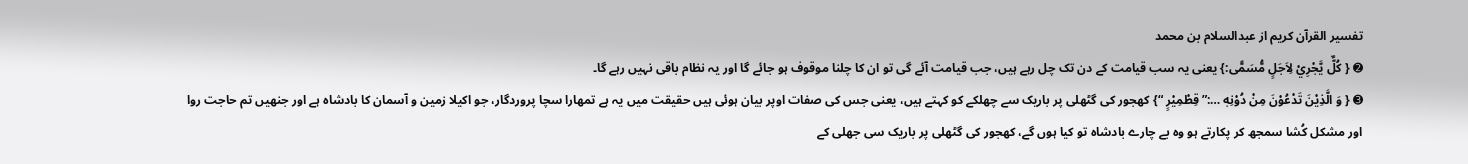تفسیر القرآن کریم از عبدالسلام بن محمد
➋ { كُلٌّ يَّجْرِيْ لِاَجَلٍ مُّسَمًّى:} یعنی یہ سب قیامت کے دن تک چل رہے ہیں، جب قیامت آئے گی تو ان کا چلنا موقوف ہو جائے گا اور یہ نظام باقی نہیں رہے گا۔
➌ { وَ الَّذِيْنَ تَدْعُوْنَ مِنْ دُوْنِهٖ …:” قِطْمِيْرٍ “} کھجور کی گٹھلی پر باریک سے چھلکے کو کہتے ہیں، یعنی جس کی صفات اوپر بیان ہوئی ہیں حقیقت میں یہ ہے تمھارا سچا پروردگار، جو اکیلا زمین و آسمان کا بادشاہ ہے اور جنھیں تم حاجت روا اور مشکل کُشا سمجھ کر پکارتے ہو وہ بے چارے بادشاہ تو کیا ہوں گے، کھجور کی گٹھلی پر باریک سی جھلی کے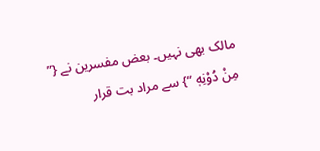مالک بھی نہیں۔ بعض مفسرین نے {” مِنْ دُوْنِهٖ “} سے مراد بت قرار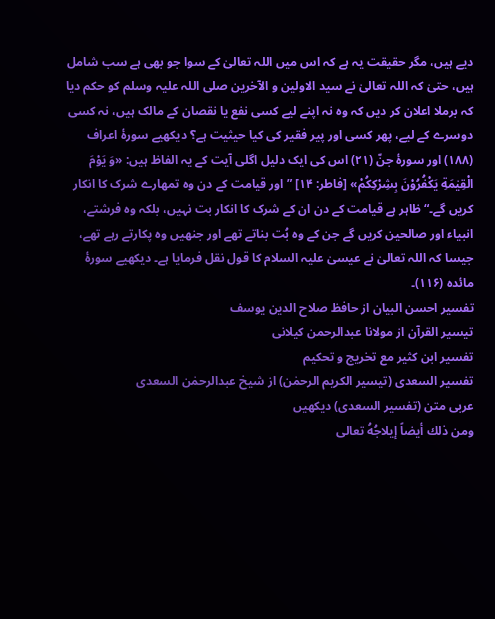دیے ہیں، مگر حقیقت یہ ہے کہ اس میں اللہ تعالیٰ کے سوا جو بھی ہے سب شامل ہیں، حتیٰ کہ اللہ تعالیٰ نے سید الاولین و الآخرین صلی اللہ علیہ وسلم کو حکم دیا کہ برملا اعلان کر دیں کہ وہ نہ اپنے لیے کسی نفع یا نقصان کے مالک ہیں، نہ کسی دوسرے کے لیے، پھر کسی اور پیر فقیر کی کیا حیثیت ہے؟ دیکھیے سورۂ اعراف (۱۸۸) اور سورۂ جنّ (۲۱) اس کی ایک دلیل اگلی آیت کے یہ الفاظ ہیں: «وَ يَوْمَ الْقِيٰمَةِ يَكْفُرُوْنَ بِشِرْكِكُمْ» [فاطر: ۱۴] ”اور قیامت کے دن وہ تمھارے شرک کا انکار کریں گے۔“ ظاہر ہے قیامت کے دن ان کے شرک کا انکار بت نہیں، بلکہ وہ فرشتے، انبیاء اور صالحین کریں گے جن کے وہ بُت بناتے تھے اور جنھیں وہ پکارتے رہے تھے، جیسا کہ اللہ تعالیٰ نے عیسیٰ علیہ السلام کا قول نقل فرمایا ہے۔ دیکھیے سورۂ مائدہ (۱۱۶)۔
تفسیر احسن البیان از حافظ صلاح الدین یوسف
تيسير القرآن از مولانا عبدالرحمن کیلانی
تفسیر ابن کثیر مع تخریج و تحکیم
تفسیر السعدی (تیسیر الکریم الرحمٰن) از شیخ عبدالرحمٰن السعدی
عربی متن (تفسیر السعدی) دیکھیں
ومن ذلك أيضاً إيلاجُهُ تعالى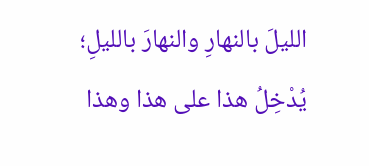الليلَ بالنهارِ والنهارَ بالليلِ؛ يُدْخِلُ هذا على هذا وهذا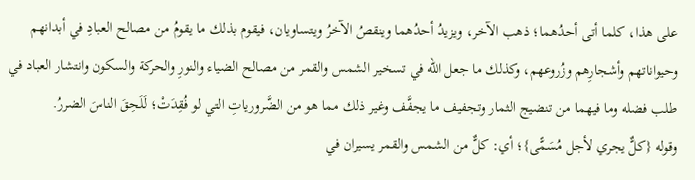على هذا، كلما أتى أحدُهما؛ ذهب الآخر، ويزيدُ أحدُهما وينقصُ الآخرُ ويتساويان، فيقوم بذلك ما يقومُ من مصالح العبادِ في أبدانهم وحيواناتهم وأشجارِهم وزُروعهم، وكذلك ما جعل الله في تسخير الشمس والقمر من مصالح الضياء والنورِ والحركة والسكون وانتشار العباد في طلب فضله وما فيهما من تنضيج الثمار وتجفيف ما يجفَّف وغير ذلك مما هو من الضَّرورياتِ التي لو فُقِدَتْ؛ لَلَحِقَ الناسَ الضررُ.
وقوله {كلٌّ يجري لأجل مُسَمًّى}؛ أي: كلٌّ من الشمس والقمر يسيران في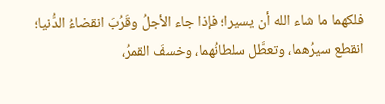فلكهما ما شاء الله أن يسيرا؛ فإذا جاء الأجلُ وقَرُبَ انقضاءُ الدُّنيا؛ انقطع سيرُهما، وتعطَّل سلطانُهما، وخسفَ القمرُ،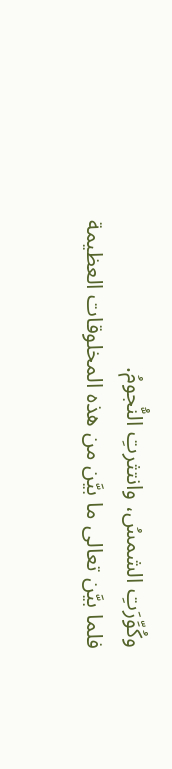وكُوِّرَتِ الشمسُ، وانتثرتِ النُّجومُ.
فلما بيَّن تعالى ما بيَّن من هذه المخلوقات العظيمة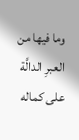وما فيها من العبرِ الدالَّة على كماله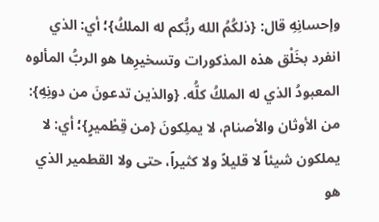وإحسانِهِ قال: {ذلكُمُ الله ربُّكم له الملكُ}؛ أي: الذي انفرد بخَلْق هذه المذكورات وتسخيرِها هو الربُّ المألوه المعبودُ الذي له الملكُ كلُّه. {والذين تدعونَ من دونِهِ}: من الأوثان والأصنام، لا يملِكونَ {من قِطْميرٍ}؛ أي: لا يملكون شيئاً لا قليلاً ولا كثيراً، حتى ولا القطمير الذي هو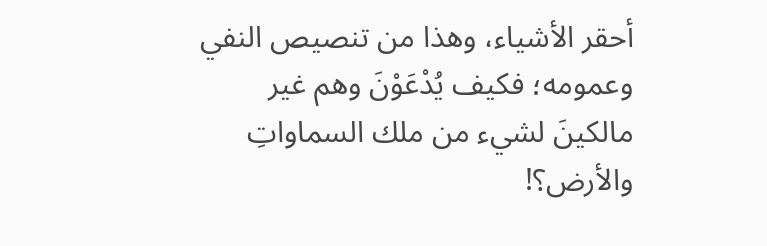أحقر الأشياء، وهذا من تنصيص النفي وعمومه؛ فكيف يُدْعَوْنَ وهم غير مالكينَ لشيء من ملك السماواتِ والأرض؟!